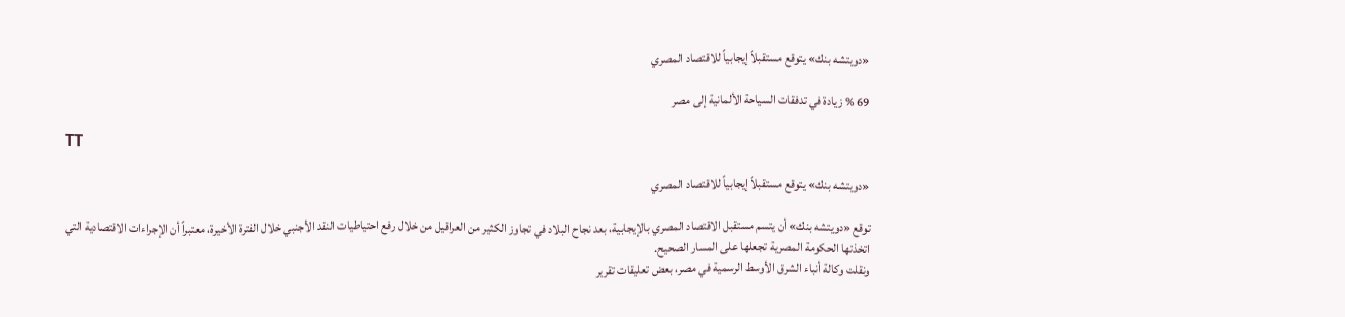«دويتشه بنك» يتوقع مستقبلاً إيجابياً للاقتصاد المصري

69 % زيادة في تدفقات السياحة الألمانية إلى مصر

TT

«دويتشه بنك» يتوقع مستقبلاً إيجابياً للاقتصاد المصري

توقع «دويتشه بنك» أن يتسم مستقبل الاقتصاد المصري بالإيجابية، بعد نجاح البلاد في تجاوز الكثير من العراقيل من خلال رفع احتياطيات النقد الأجنبي خلال الفترة الأخيرة، معتبراً أن الإجراءات الاقتصادية التي اتخذتها الحكومة المصرية تجعلها على المسار الصحيح.
ونقلت وكالة أنباء الشرق الأوسط الرسمية في مصر، بعض تعليقات تقرير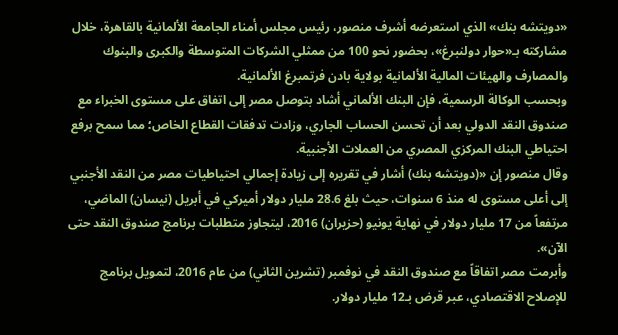«دويتشه بنك» الذي استعرضه أشرف منصور، رئيس مجلس أمناء الجامعة الألمانية بالقاهرة، خلال مشاركته بـ«حوار دولنبرغ»، بحضور نحو 100 من ممثلي الشركات المتوسطة والكبرى والبنوك والمصارف والهيئات المالية الألمانية بولاية بادن فرتمبرغ الألمانية.
وبحسب الوكالة الرسمية، فإن البنك الألماني أشاد بتوصل مصر إلى اتفاق على مستوى الخبراء مع صندوق النقد الدولي بعد أن تحسن الحساب الجاري، وزادت تدفقات القطاع الخاص؛ مما سمح برفع احتياطي البنك المركزي المصري من العملات الأجنبية.
وقال منصور إن «(دويتشه بنك) أشار في تقريره إلى زيادة إجمالي احتياطيات مصر من النقد الأجنبي إلى أعلى مستوى له منذ 6 سنوات، حيث بلغ 28.6 مليار دولار أميركي في أبريل (نيسان) الماضي، مرتفعاً من 17 مليار دولار في نهاية يونيو (حزيران) 2016، ليتجاوز متطلبات برنامج صندوق النقد حتى الآن».
وأبرمت مصر اتفاقاً مع صندوق النقد في نوفمبر (تشرين الثاني) من عام 2016، لتمويل برنامج للإصلاح الاقتصادي، عبر قرض بـ12 مليار دولار.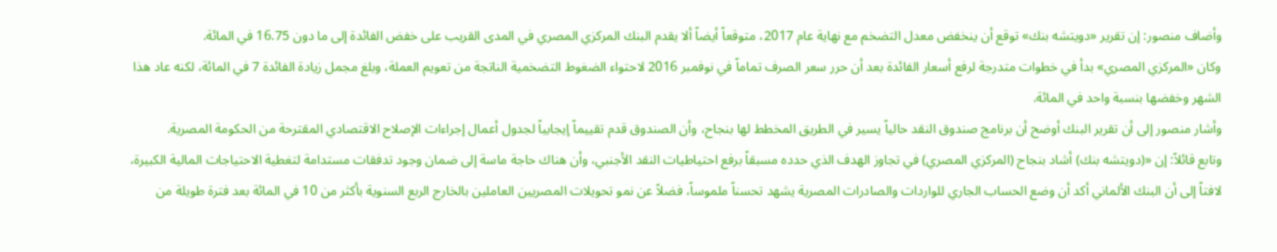وأضاف منصور: إن تقرير «دويتشه بنك» توقع أن ينخفض معدل التضخم مع نهاية عام 2017، متوقعاً أيضاً ألا يقدم البنك المركزي المصري في المدى القريب على خفض الفائدة إلى ما دون 16.75 في المائة.
وكان «المركزي المصري» بدأ في خطوات متدرجة لرفع أسعار الفائدة بعد أن حرر سعر الصرف تماماً في نوفمبر 2016 لاحتواء الضغوط التضخمية الناتجة من تعويم العملة، وبلغ مجمل زيادة الفائدة 7 في المائة، لكنه عاد هذا الشهر وخفضها بنسبة واحد في المائة.
وأشار منصور إلى أن تقرير البنك أوضح أن برنامج صندوق النقد حالياً يسير في الطريق المخطط لها بنجاح، وأن الصندوق قدم تقييماً إيجابياً لجدول أعمال إجراءات الإصلاح الاقتصادي المقترحة من الحكومة المصرية.
وتابع قائلاً: إن «(دويتشه بنك) أشاد بنجاح (المركزي المصري) في تجاوز الهدف الذي حدده مسبقاً برفع احتياطيات النقد الأجنبي، وأن هناك حاجة ماسة إلى ضمان وجود تدفقات مستدامة لتغطية الاحتياجات المالية الكبيرة، لافتاً إلى أن البنك الألماني أكد أن وضع الحساب الجاري للواردات والصادرات المصرية يشهد تحسناً ملموساً، فضلاً عن نمو تحويلات المصريين العاملين بالخارج الربع السنوية بأكثر من 10 في المائة بعد فترة طويلة من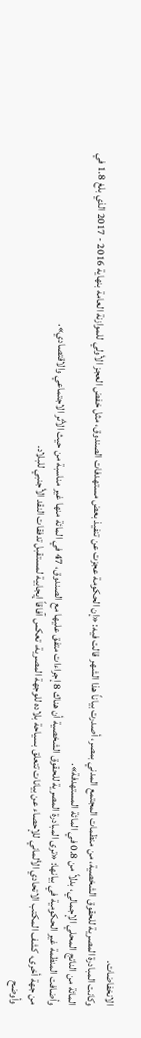الانخفاضات.
وكانت المبادرة المصرية للحقوق الشخصية، من منظمات المجتمع المدني بمصر، أصدرت بياناً هذا الشهر قالت فيه: «إن الحكومة عجزت عن تنفيذ بعض مستهدفات الصندوق، مثل خفض العجز الأولي للموازنة العامة بنهاية 2016 - 2017 الذي بلغ 1.8 في المائة من الناتج المحلي الإجمالي، بدلاً من 0.8 في المائة المستهدفة».
وأضافت المنظمة غير الحكومية في بيانها: «ترى المبادرة المصرية للحقوق الشخصية أن هناك 8 إجراءات متفق عليها مع الصندوق، 47 في المائة منها غير مناسبة من حيث الأثر الاجتماعي والاقتصادي».
من جهة أخرى، كشف المكتب الاتحادي الألماني للإحصاء عن بيانات تتعلق بسياحة بلاده للوجهة المصرية، تعكس آفاقاً إيجابية لمستقبل تدفقات النقد الأجنبي للبلاد.
وأوضح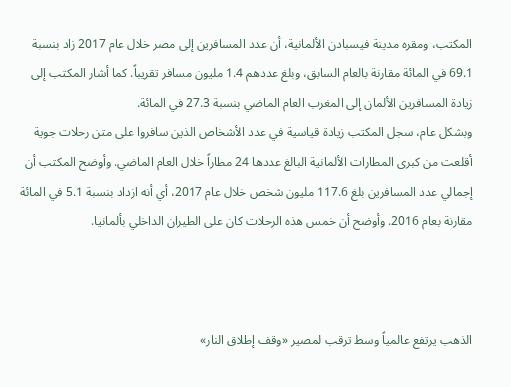المكتب، ومقره مدينة فيسبادن الألمانية، أن عدد المسافرين إلى مصر خلال عام 2017 زاد بنسبة 69.1 في المائة مقارنة بالعام السابق، وبلغ عددهم 1.4 مليون مسافر تقريباً. كما أشار المكتب إلى زيادة المسافرين الألمان إلى المغرب العام الماضي بنسبة 27.3 في المائة.
وبشكل عام، سجل المكتب زيادة قياسية في عدد الأشخاص الذين سافروا على متن رحلات جوية أقلعت من كبرى المطارات الألمانية البالغ عددها 24 مطاراً خلال العام الماضي. وأوضح المكتب أن إجمالي عدد المسافرين بلغ 117.6 مليون شخص خلال عام 2017، أي أنه ازداد بنسبة 5.1 في المائة مقارنة بعام 2016. وأوضح أن خمس هذه الرحلات كان على الطيران الداخلي بألمانيا.



الذهب يرتفع عالمياً وسط ترقب لمصير «وقف إطلاق النار»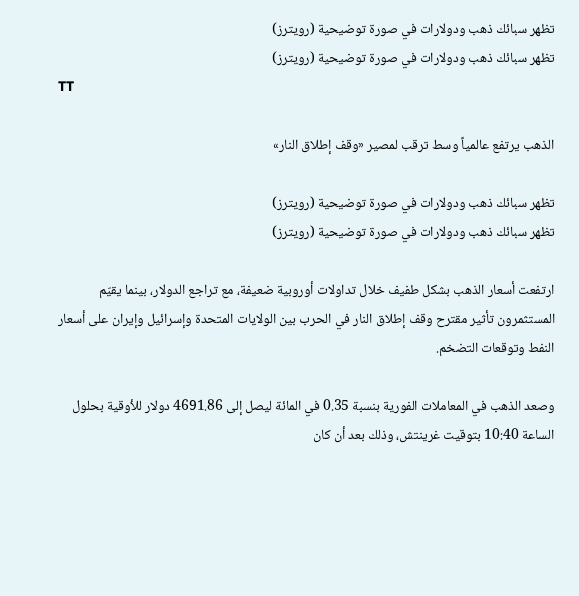تظهر سبائك ذهب ودولارات في صورة توضيحية (رويترز)
تظهر سبائك ذهب ودولارات في صورة توضيحية (رويترز)
TT

الذهب يرتفع عالمياً وسط ترقب لمصير «وقف إطلاق النار»

تظهر سبائك ذهب ودولارات في صورة توضيحية (رويترز)
تظهر سبائك ذهب ودولارات في صورة توضيحية (رويترز)

ارتفعت أسعار الذهب بشكل طفيف خلال تداولات أوروبية ضعيفة، مع تراجع الدولار، بينما يقيّم المستثمرون تأثير مقترح وقف إطلاق النار في الحرب بين الولايات المتحدة وإسرائيل وإيران على أسعار النفط وتوقعات التضخم.

وصعد الذهب في المعاملات الفورية بنسبة 0.35 في المائة ليصل إلى 4691.86 دولار للأوقية بحلول الساعة 10:40 بتوقيت غرينتش، وذلك بعد أن كان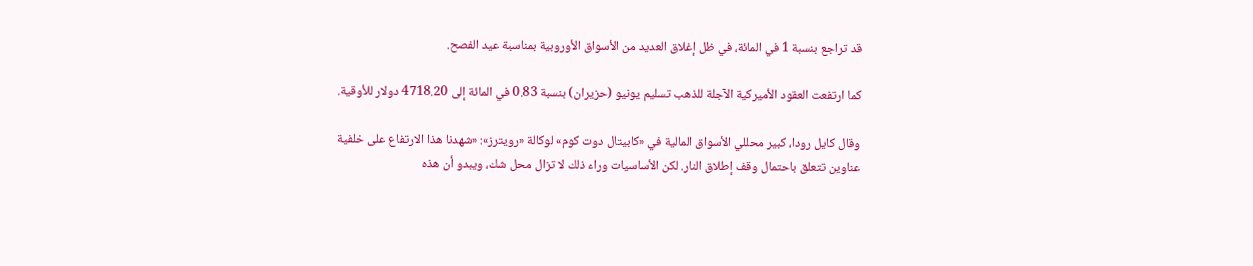قد تراجع بنسبة 1 في المائة، في ظل إغلاق العديد من الأسواق الأوروبية بمناسبة عيد الفصح.

كما ارتفعت العقود الأميركية الآجلة للذهب تسليم يونيو (حزيران) بنسبة 0.83 في المائة إلى 4718.20 دولار للأوقية.

وقال كايل رودا، كبير محللي الأسواق المالية في «كابيتال دوت كوم» لوكالة «رويترز»: «شهدنا هذا الارتفاع على خلفية عناوين تتعلق باحتمال وقف إطلاق النار. لكن الأساسيات وراء ذلك لا تزال محل شك، ويبدو أن هذه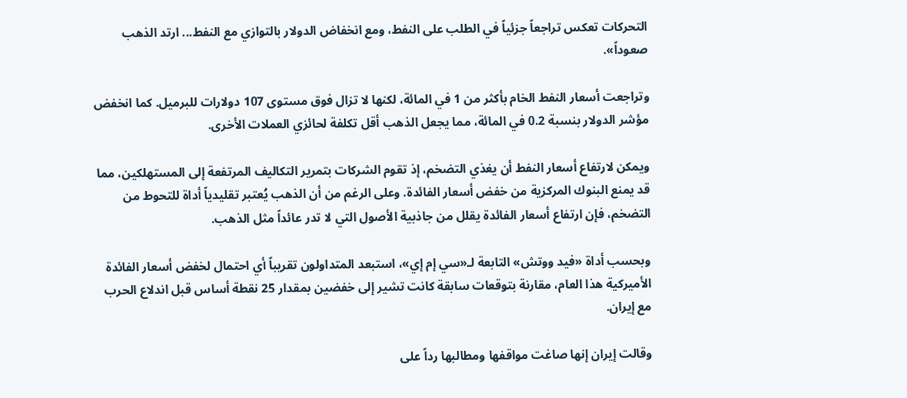التحركات تعكس تراجعاً جزئياً في الطلب على النفط، ومع انخفاض الدولار بالتوازي مع النفط... ارتد الذهب صعوداً».

وتراجعت أسعار النفط الخام بأكثر من 1 في المائة، لكنها لا تزال فوق مستوى 107 دولارات للبرميل. كما انخفض مؤشر الدولار بنسبة 0.2 في المائة، مما يجعل الذهب أقل تكلفة لحائزي العملات الأخرى.

ويمكن لارتفاع أسعار النفط أن يغذي التضخم، إذ تقوم الشركات بتمرير التكاليف المرتفعة إلى المستهلكين، مما قد يمنع البنوك المركزية من خفض أسعار الفائدة. وعلى الرغم من أن الذهب يُعتبر تقليدياً أداة للتحوط من التضخم، فإن ارتفاع أسعار الفائدة يقلل من جاذبية الأصول التي لا تدر عائداً مثل الذهب.

وبحسب أداة «فيد ووتش» التابعة لـ«سي إم إي»، استبعد المتداولون تقريباً أي احتمال لخفض أسعار الفائدة الأميركية هذا العام، مقارنة بتوقعات سابقة كانت تشير إلى خفضين بمقدار 25 نقطة أساس قبل اندلاع الحرب مع إيران.

وقالت إيران إنها صاغت مواقفها ومطالبها رداً على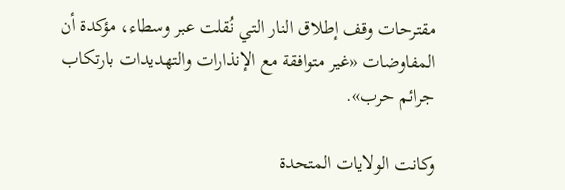مقترحات وقف إطلاق النار التي نُقلت عبر وسطاء، مؤكدة أن المفاوضات «غير متوافقة مع الإنذارات والتهديدات بارتكاب جرائم حرب».

وكانت الولايات المتحدة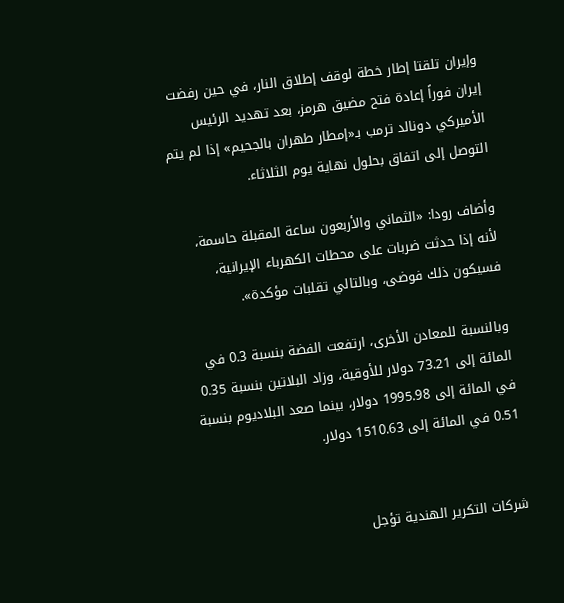وإيران تلقتا إطار خطة لوقف إطلاق النار، في حين رفضت إيران فوراً إعادة فتح مضيق هرمز، بعد تهديد الرئيس الأميركي دونالد ترمب بـ«إمطار طهران بالجحيم» إذا لم يتم التوصل إلى اتفاق بحلول نهاية يوم الثلاثاء.

وأضاف رودا: «الثماني والأربعون ساعة المقبلة حاسمة، لأنه إذا حدثت ضربات على محطات الكهرباء الإيرانية، فسيكون ذلك فوضى، وبالتالي تقلبات مؤكدة».

وبالنسبة للمعادن الأخرى، ارتفعت الفضة بنسبة 0.3 في المائة إلى 73.21 دولار للأوقية، وزاد البلاتين بنسبة 0.35 في المائة إلى 1995.98 دولار، بينما صعد البلاديوم بنسبة 0.51 في المائة إلى 1510.63 دولار.


شركات التكرير الهندية تؤجل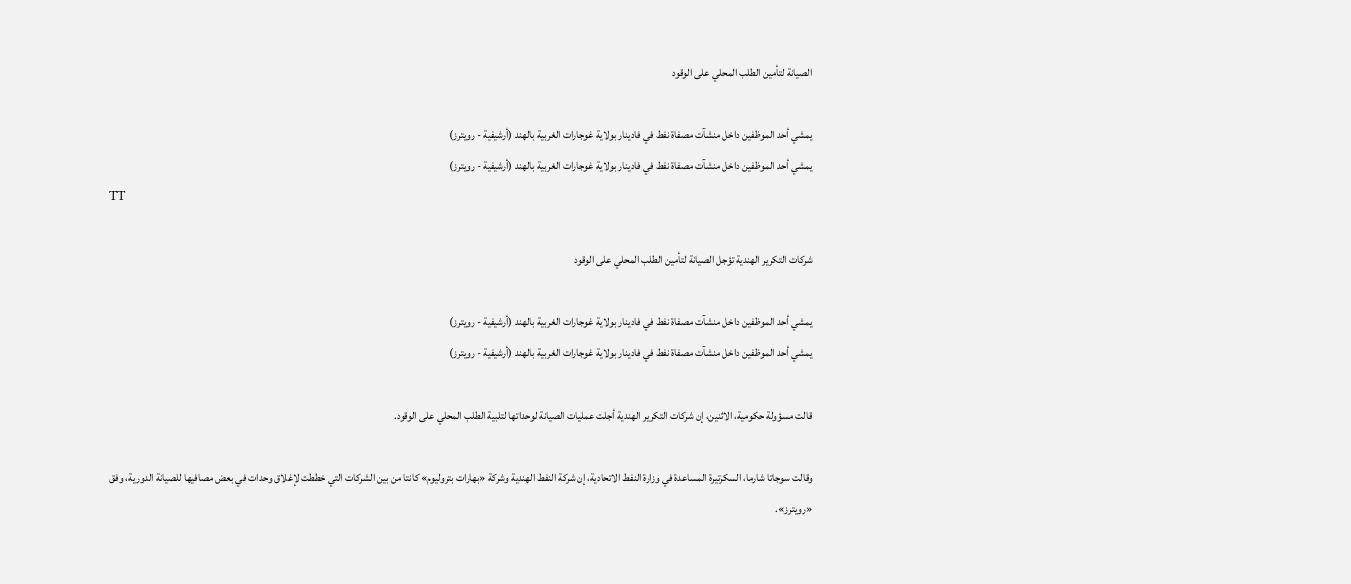الصيانة لتأمين الطلب المحلي على الوقود

يمشي أحد الموظفين داخل منشآت مصفاة نفط في فادينار بولاية غوجارات الغربية بالهند (أرشيفية - رويترز)
يمشي أحد الموظفين داخل منشآت مصفاة نفط في فادينار بولاية غوجارات الغربية بالهند (أرشيفية - رويترز)
TT

شركات التكرير الهندية تؤجل الصيانة لتأمين الطلب المحلي على الوقود

يمشي أحد الموظفين داخل منشآت مصفاة نفط في فادينار بولاية غوجارات الغربية بالهند (أرشيفية - رويترز)
يمشي أحد الموظفين داخل منشآت مصفاة نفط في فادينار بولاية غوجارات الغربية بالهند (أرشيفية - رويترز)

قالت مسؤولة حكومية، الاثنين، إن شركات التكرير الهندية أجلت عمليات الصيانة لوحداتها لتلبية الطلب المحلي على الوقود.

وقالت سوجاتا شارما، السكرتيرة المساعدة في وزارة النفط الاتحادية، إن شركة النفط الهندية وشركة «بهارات بتروليوم» كانتا من بين الشركات التي خططت لإغلاق وحدات في بعض مصافيها للصيانة الدورية، وفق «رويترز».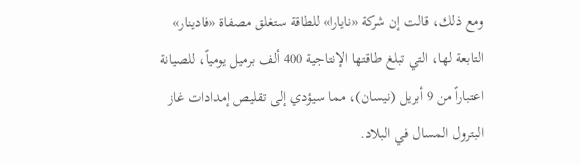ومع ذلك، قالت إن شركة «نايارا» للطاقة ستغلق مصفاة «فادينار» التابعة لها، التي تبلغ طاقتها الإنتاجية 400 ألف برميل يومياً، للصيانة اعتباراً من 9 أبريل (نيسان)، مما سيؤدي إلى تقليص إمدادات غاز البترول المسال في البلاد.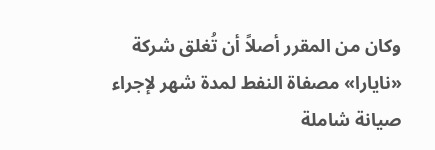وكان من المقرر أصلاً أن تُغلق شركة «نايارا» مصفاة النفط لمدة شهر لإجراء صيانة شاملة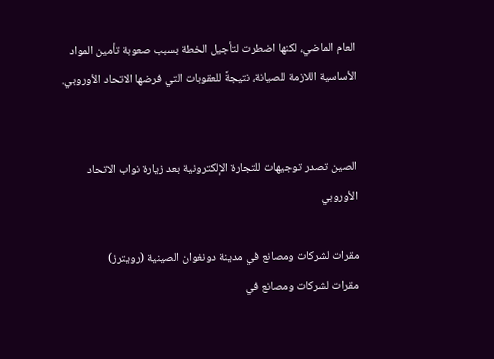العام الماضي، لكنها اضطرت لتأجيل الخطة بسبب صعوبة تأمين المواد الأساسية اللازمة للصيانة، نتيجةً للعقوبات التي فرضها الاتحاد الأوروبي.


الصين تصدر توجيهات للتجارة الإلكترونية بعد زيارة نواب الاتحاد الأوروبي

مقرات لشركات ومصانع في مدينة دونغوان الصينية (رويترز)
مقرات لشركات ومصانع في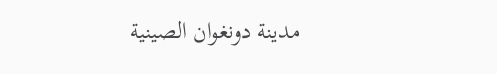مدينة دونغوان الصينية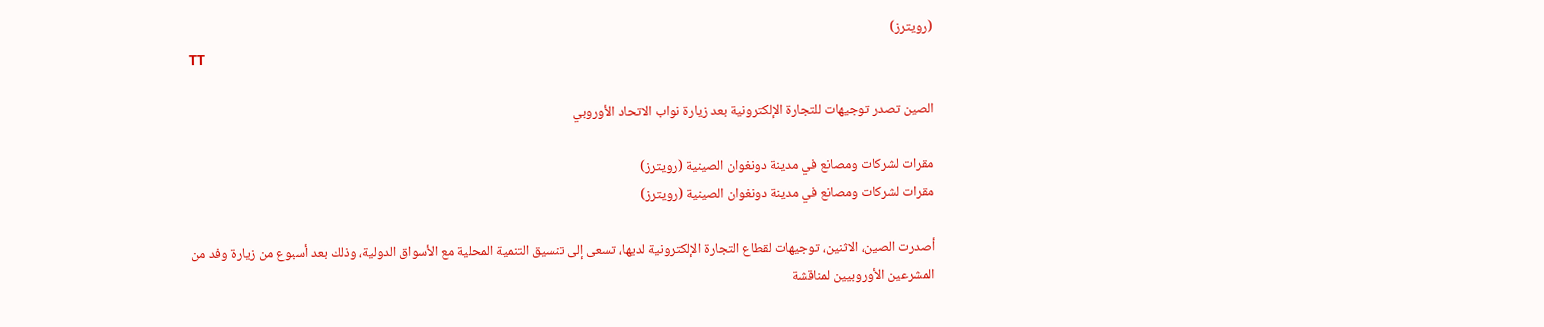(رويترز)
TT

الصين تصدر توجيهات للتجارة الإلكترونية بعد زيارة نواب الاتحاد الأوروبي

مقرات لشركات ومصانع في مدينة دونغوان الصينية (رويترز)
مقرات لشركات ومصانع في مدينة دونغوان الصينية (رويترز)

أصدرت الصين، الاثنين، توجيهات لقطاع التجارة الإلكترونية لديها، تسعى إلى تنسيق التنمية المحلية مع الأسواق الدولية، وذلك بعد أسبوع من زيارة وفد من المشرعين الأوروبيين لمناقشة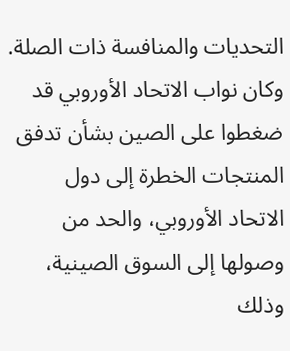التحديات والمنافسة ذات الصلة. وكان نواب الاتحاد الأوروبي قد ضغطوا على الصين بشأن تدفق المنتجات الخطرة إلى دول الاتحاد الأوروبي، والحد من وصولها إلى السوق الصينية، وذلك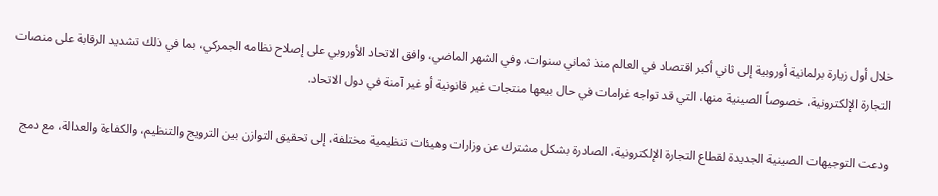خلال أول زيارة برلمانية أوروبية إلى ثاني أكبر اقتصاد في العالم منذ ثماني سنوات. وفي الشهر الماضي، وافق الاتحاد الأوروبي على إصلاح نظامه الجمركي، بما في ذلك تشديد الرقابة على منصات التجارة الإلكترونية، خصوصاً الصينية منها، التي قد تواجه غرامات في حال بيعها منتجات غير قانونية أو غير آمنة في دول الاتحاد.

ودعت التوجيهات الصينية الجديدة لقطاع التجارة الإلكترونية، الصادرة بشكل مشترك عن وزارات وهيئات تنظيمية مختلفة، إلى تحقيق التوازن بين الترويج والتنظيم، والكفاءة والعدالة، مع دمج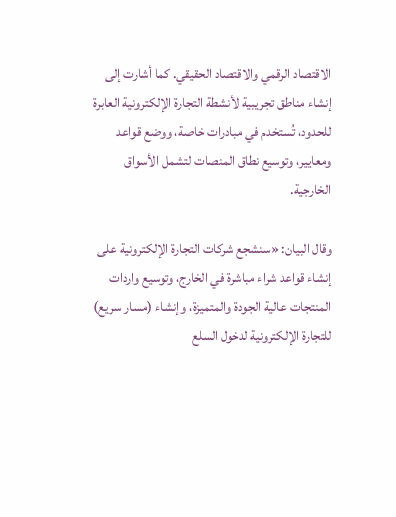الاقتصاد الرقمي والاقتصاد الحقيقي. كما أشارت إلى إنشاء مناطق تجريبية لأنشطة التجارة الإلكترونية العابرة للحدود، تُستخدم في مبادرات خاصة، ووضع قواعد ومعايير، وتوسيع نطاق المنصات لتشمل الأسواق الخارجية.

وقال البيان: «سنشجع شركات التجارة الإلكترونية على إنشاء قواعد شراء مباشرة في الخارج، وتوسيع واردات المنتجات عالية الجودة والمتميزة، وإنشاء (مسار سريع) للتجارة الإلكترونية لدخول السلع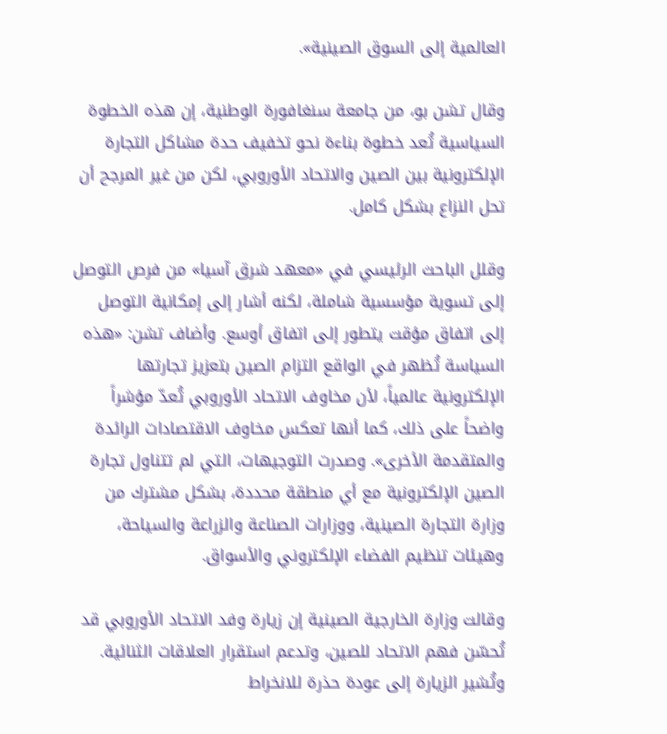العالمية إلى السوق الصينية».

وقال تشن بو، من جامعة سنغافورة الوطنية، إن هذه الخطوة السياسية تُعد خطوة بناءة نحو تخفيف حدة مشاكل التجارة الإلكترونية بين الصين والاتحاد الأوروبي، لكن من غير المرجح أن تحل النزاع بشكل كامل.

وقلل الباحث الرئيسي في «معهد شرق آسيا» من فرص التوصل إلى تسوية مؤسسية شاملة، لكنه أشار إلى إمكانية التوصل إلى اتفاق مؤقت يتطور إلى اتفاق أوسع. وأضاف تشن: «هذه السياسة تُظهر في الواقع التزام الصين بتعزيز تجارتها الإلكترونية عالمياً، لأن مخاوف الاتحاد الأوروبي تُعدّ مؤشراً واضحاً على ذلك، كما أنها تعكس مخاوف الاقتصادات الرائدة والمتقدمة الأخرى». وصدرت التوجيهات، التي لم تتناول تجارة الصين الإلكترونية مع أي منطقة محددة، بشكل مشترك من وزارة التجارة الصينية، ووزارات الصناعة والزراعة والسياحة، وهيئات تنظيم الفضاء الإلكتروني والأسواق.

وقالت وزارة الخارجية الصينية إن زيارة وفد الاتحاد الأوروبي قد تُحسّن فهم الاتحاد للصين، وتدعم استقرار العلاقات الثنائية. وتُشير الزيارة إلى عودة حذرة للانخراط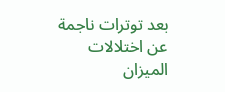بعد توترات ناجمة عن اختلالات الميزان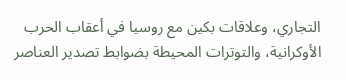التجاري، وعلاقات بكين مع روسيا في أعقاب الحرب الأوكرانية، والتوترات المحيطة بضوابط تصدير العناصر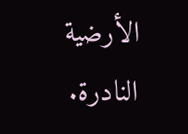الأرضية النادرة.